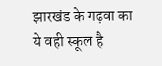झारखंड के गढ़वा का ये वही स्कूल है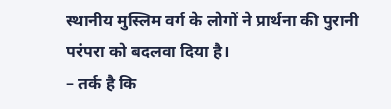स्थानीय मुस्लिम वर्ग के लोगों ने प्रार्थना की पुरानी परंपरा को बदलवा दिया है।
– तर्क है कि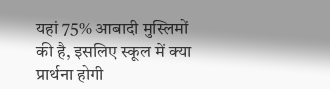यहां 75% आबादी मुस्लिमों की है, इसलिए स्कूल में क्या प्रार्थना होगी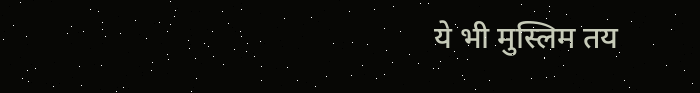ये भी मुस्लिम तय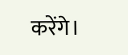करेंगे।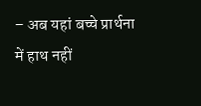– अब यहां बच्चे प्रार्थना में हाथ नहीं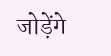जोड़ेंगे